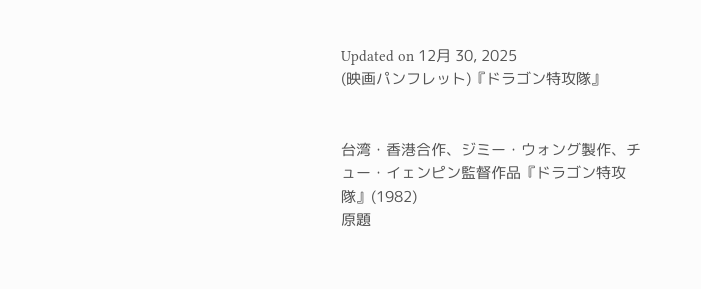Updated on 12月 30, 2025
(映画パンフレット)『ドラゴン特攻隊』


台湾・香港合作、ジミー・ウォング製作、チュー・イェンピン監督作品『ドラゴン特攻隊』(1982)
原題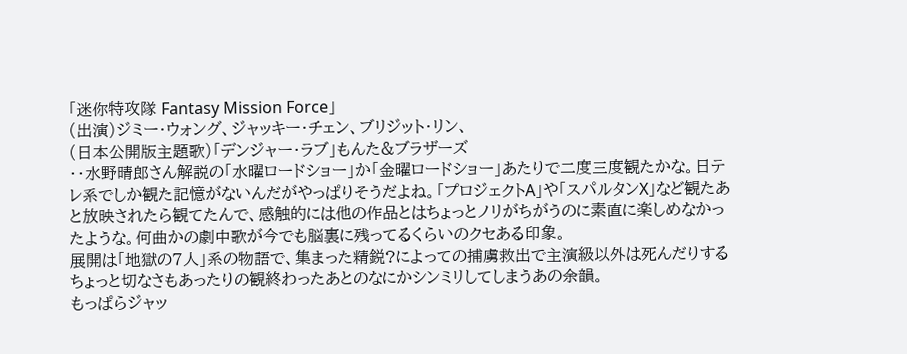「迷你特攻隊 Fantasy Mission Force」
(出演)ジミー・ウォング、ジャッキー・チェン、ブリジット・リン、
(日本公開版主題歌)「デンジャー・ラブ」もんた&ブラザーズ
・・水野晴郎さん解説の「水曜ロードショー」か「金曜ロードショー」あたりで二度三度観たかな。日テレ系でしか観た記憶がないんだがやっぱりそうだよね。「プロジェクトA」や「スパルタンX」など観たあと放映されたら観てたんで、感触的には他の作品とはちょっとノリがちがうのに素直に楽しめなかったような。何曲かの劇中歌が今でも脳裏に残ってるくらいのクセある印象。
展開は「地獄の7人」系の物語で、集まった精鋭?によっての捕虜救出で主演級以外は死んだりするちょっと切なさもあったりの観終わったあとのなにかシンミリしてしまうあの余韻。
もっぱらジャッ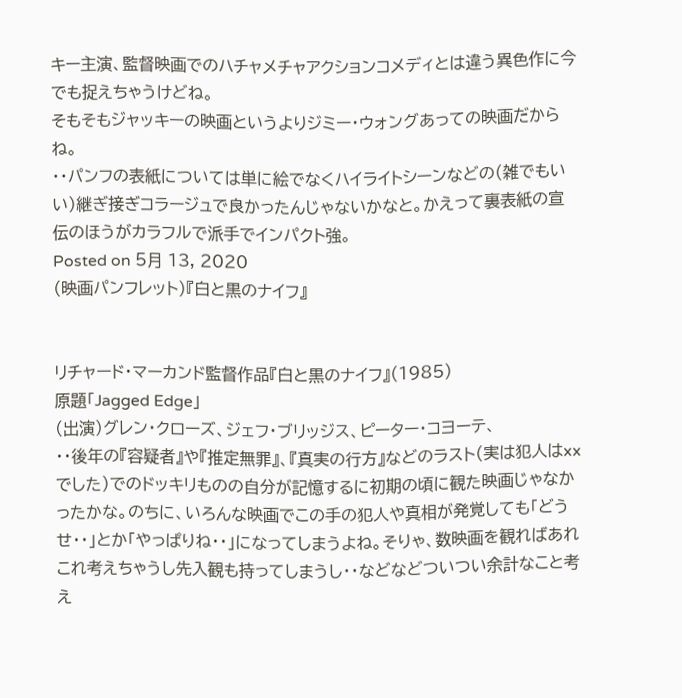キー主演、監督映画でのハチャメチャアクションコメディとは違う異色作に今でも捉えちゃうけどね。
そもそもジャッキーの映画というよりジミー・ウォングあっての映画だからね。
・・パンフの表紙については単に絵でなくハイライトシーンなどの(雑でもいい)継ぎ接ぎコラージュで良かったんじゃないかなと。かえって裏表紙の宣伝のほうがカラフルで派手でインパクト強。
Posted on 5月 13, 2020
(映画パンフレット)『白と黒のナイフ』


リチャード・マーカンド監督作品『白と黒のナイフ』(1985)
原題「Jagged Edge」
(出演)グレン・クローズ、ジェフ・ブリッジス、ピーター・コヨーテ、
・・後年の『容疑者』や『推定無罪』、『真実の行方』などのラスト(実は犯人はxxでした)でのドッキリものの自分が記憶するに初期の頃に観た映画じゃなかったかな。のちに、いろんな映画でこの手の犯人や真相が発覚しても「どうせ・・」とか「やっぱりね・・」になってしまうよね。そりゃ、数映画を観ればあれこれ考えちゃうし先入観も持ってしまうし・・などなどついつい余計なこと考え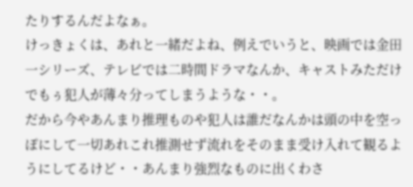たりするんだよなぁ。
けっきょくは、あれと一緒だよね、例えでいうと、映画では金田一シリーズ、テレビでは二時間ドラマなんか、キャストみただけでもぅ犯人が薄々分ってしまうような・・。
だから今やあんまり推理ものや犯人は誰だなんかは頭の中を空っぽにして一切あれこれ推測せず流れをそのまま受け入れて観るようにしてるけど・・あんまり強烈なものに出くわさ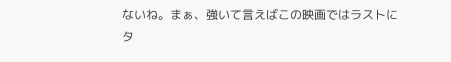ないね。まぁ、強いて言えばこの映画ではラストにタ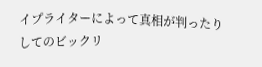イプライターによって真相が判ったりしてのビックリ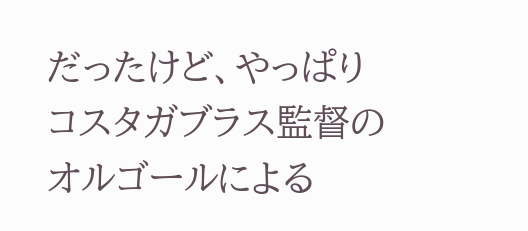だったけど、やっぱりコスタガブラス監督のオルゴールによる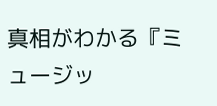真相がわかる『ミュージッ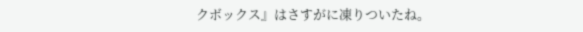クボックス』はさすがに凍りついたね。